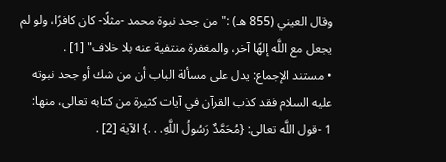وقال العيني (855 هـ) :"من جحد نبوة محمد -مثلًا- كان كافرًا، ولو لم يجعل مع اللَّه إلهًا آخر، والمغفرة منتفية عنه بلا خلاف" [1] .
• مستند الإجماع: يدل على مسألة الباب أن من شك أو جحد نبوته عليه السلام فقد كذب القرآن في آيات كثيرة من كتابه تعالى، منها:
1 -قول اللَّه تعالى: {مُحَمَّدٌ رَسُولُ اللَّهِ. . .} الآية [2] .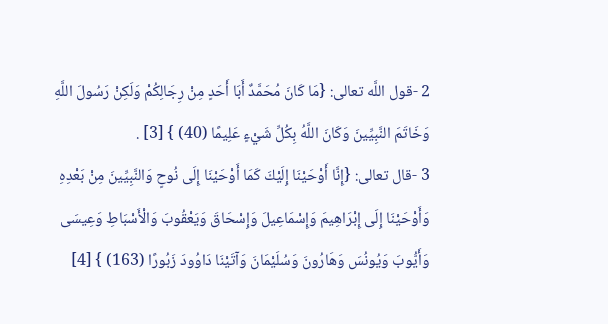2 -قول اللَّه تعالى: {مَا كَانَ مُحَمَّدٌ أَبَا أَحَدٍ مِنْ رِجَالِكُمْ وَلَكِنْ رَسُولَ اللَّهِ وَخَاتَمَ النَّبِيِّينَ وَكَانَ اللَّهُ بِكُلِّ شَيْءٍ عَلِيمًا (40) } [3] .
3 -قال تعالى: {إِنَّا أَوْحَيْنَا إِلَيْكَ كَمَا أَوْحَيْنَا إِلَى نُوحٍ وَالنَّبِيِّينَ مِنْ بَعْدِهِ وَأَوْحَيْنَا إِلَى إِبْرَاهِيمَ وَإِسْمَاعِيلَ وَإِسْحَاقَ وَيَعْقُوبَ وَالْأَسْبَاطِ وَعِيسَى وَأَيُّوبَ وَيُونُسَ وَهَارُونَ وَسُلَيْمَانَ وَآتَيْنَا دَاوُودَ زَبُورًا (163) } [4]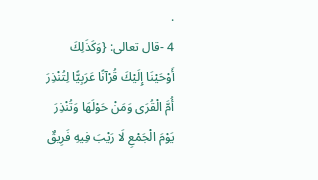.
4 -قال تعالى: {وَكَذَلِكَ أَوْحَيْنَا إِلَيْكَ قُرْآنًا عَرَبِيًّا لِتُنْذِرَ أُمَّ الْقُرَى وَمَنْ حَوْلَهَا وَتُنْذِرَ يَوْمَ الْجَمْعِ لَا رَيْبَ فِيهِ فَرِيقٌ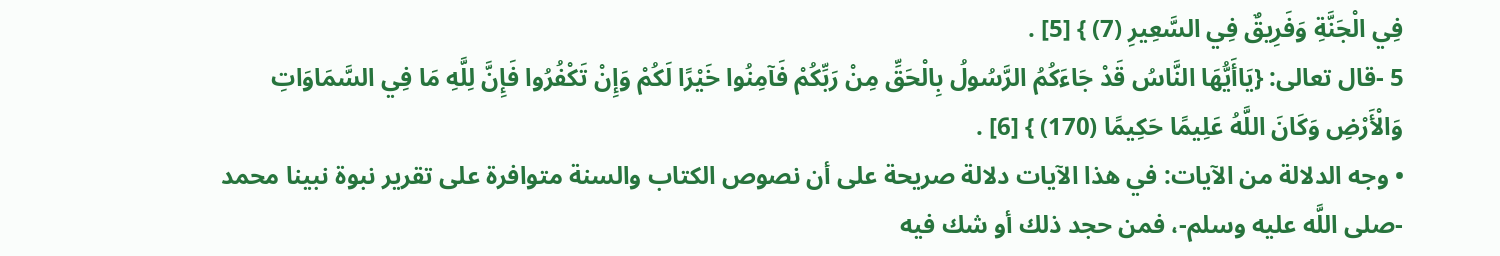فِي الْجَنَّةِ وَفَرِيقٌ فِي السَّعِيرِ (7) } [5] .
5 -قال تعالى: {يَاأَيُّهَا النَّاسُ قَدْ جَاءَكُمُ الرَّسُولُ بِالْحَقِّ مِنْ رَبِّكُمْ فَآمِنُوا خَيْرًا لَكُمْ وَإِنْ تَكْفُرُوا فَإِنَّ لِلَّهِ مَا فِي السَّمَاوَاتِ وَالْأَرْضِ وَكَانَ اللَّهُ عَلِيمًا حَكِيمًا (170) } [6] .
• وجه الدلالة من الآيات: في هذا الآيات دلالة صريحة على أن نصوص الكتاب والسنة متوافرة على تقرير نبوة نبينا محمد -صلى اللَّه عليه وسلم-، فمن حجد ذلك أو شك فيه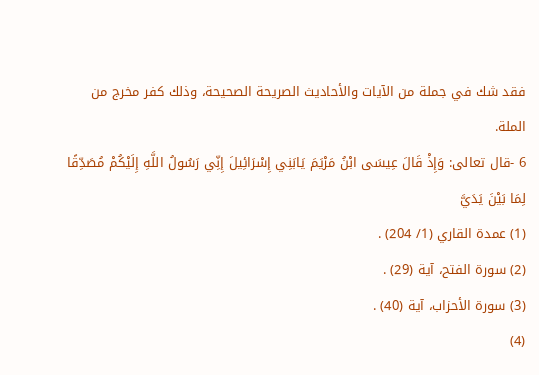فقد شك في جملة من الآيات والأحاديث الصريحة الصحيحة، وذلك كفر مخرج من الملة.
6 -قال تعالى: وَإِذْ قَالَ عِيسَى ابْنُ مَرْيَمَ يَابَنِي إِسْرَائِيلَ إِنِّي رَسُولُ اللَّهِ إِلَيْكُمْ مُصَدِّقًا لِمَا بَيْنَ يَدَيَّ
(1) عمدة القاري (1/ 204) .
(2) سورة الفتح، آية (29) .
(3) سورة الأحزاب، آية (40) .
(4)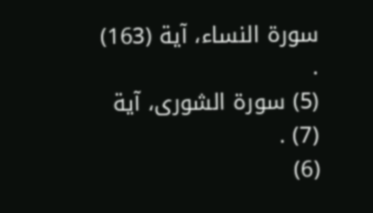سورة النساء، آية (163) .
(5) سورة الشورى، آية (7) .
(6)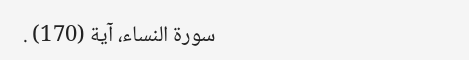سورة النساء، آية (170) .